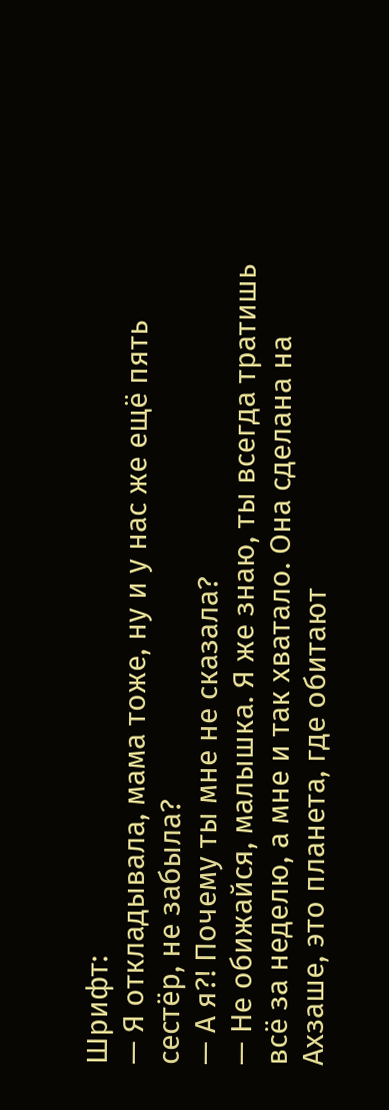Шрифт:
— Я откладывала, мама тоже, ну и у нас же ещё пять сестёр, не забыла?
— А я?! Почему ты мне не сказала?
— Не обижайся, малышка. Я же знаю, ты всегда тратишь всё за неделю, а мне и так хватало. Она сделана на Ахзаше, это планета, где обитают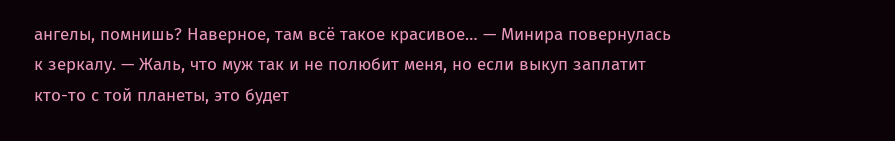ангелы, помнишь? Наверное, там всё такое красивое… — Минира повернулась к зеркалу. — Жаль, что муж так и не полюбит меня, но если выкуп заплатит кто-то с той планеты, это будет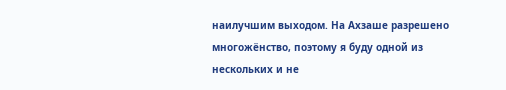наилучшим выходом. На Ахзаше разрешено многожёнство, поэтому я буду одной из нескольких и не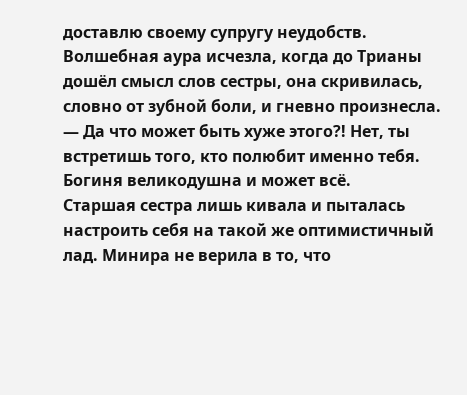доставлю своему супругу неудобств.
Волшебная аура исчезла, когда до Трианы дошёл смысл слов сестры, она скривилась, словно от зубной боли, и гневно произнесла.
— Да что может быть хуже этого?! Нет, ты встретишь того, кто полюбит именно тебя. Богиня великодушна и может всё.
Старшая сестра лишь кивала и пыталась настроить себя на такой же оптимистичный лад. Минира не верила в то, что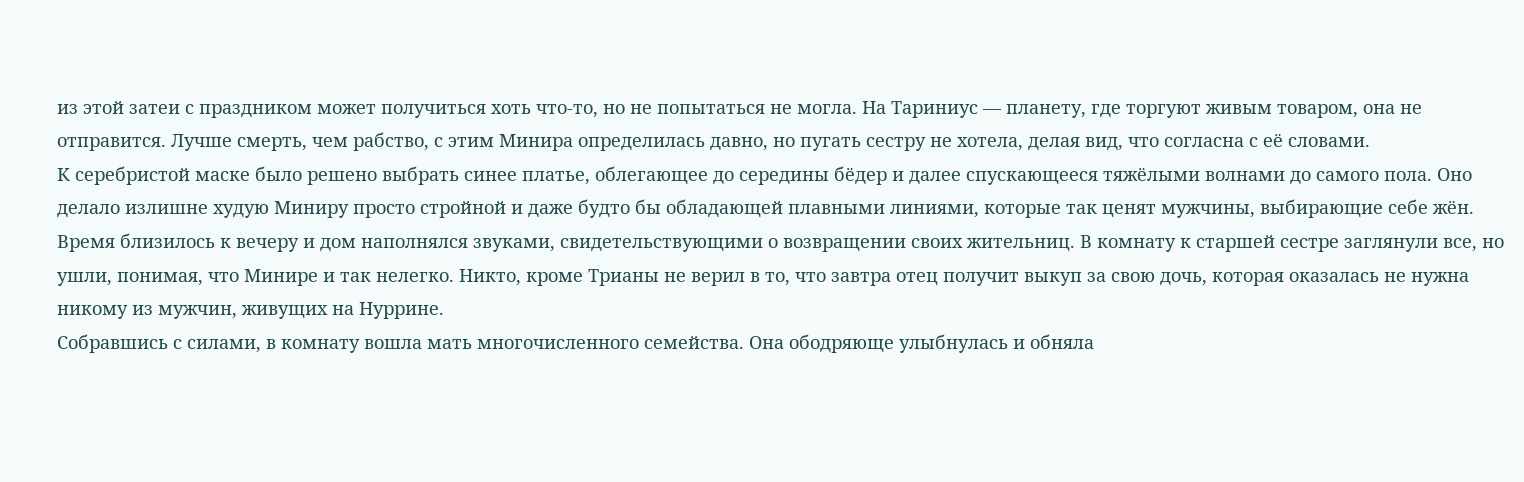из этой затеи с праздником может получиться хоть что-то, но не попытаться не могла. На Тариниус — планету, где торгуют живым товаром, она не отправится. Лучше смерть, чем рабство, с этим Минира определилась давно, но пугать сестру не хотела, делая вид, что согласна с её словами.
К серебристой маске было решено выбрать синее платье, облегающее до середины бёдер и далее спускающееся тяжёлыми волнами до самого пола. Оно делало излишне худую Миниру просто стройной и даже будто бы обладающей плавными линиями, которые так ценят мужчины, выбирающие себе жён. Время близилось к вечеру и дом наполнялся звуками, свидетельствующими о возвращении своих жительниц. В комнату к старшей сестре заглянули все, но ушли, понимая, что Минире и так нелегко. Никто, кроме Трианы не верил в то, что завтра отец получит выкуп за свою дочь, которая оказалась не нужна никому из мужчин, живущих на Нуррине.
Собравшись с силами, в комнату вошла мать многочисленного семейства. Она ободряюще улыбнулась и обняла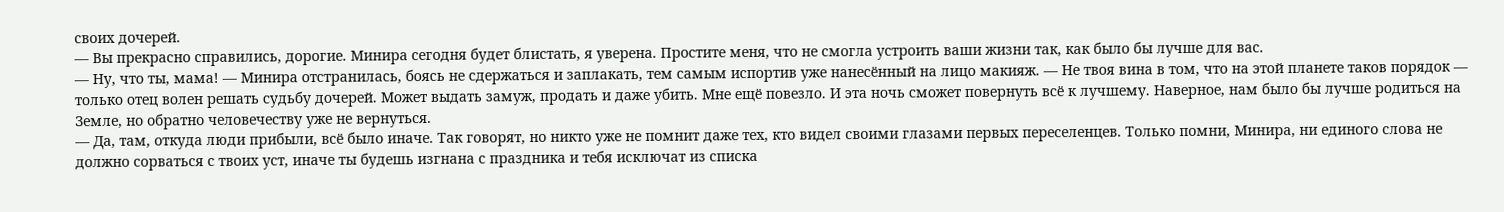своих дочерей.
— Вы прекрасно справились, дорогие. Минира сегодня будет блистать, я уверена. Простите меня, что не смогла устроить ваши жизни так, как было бы лучше для вас.
— Ну, что ты, мама! — Минира отстранилась, боясь не сдержаться и заплакать, тем самым испортив уже нанесённый на лицо макияж. — Не твоя вина в том, что на этой планете таков порядок — только отец волен решать судьбу дочерей. Может выдать замуж, продать и даже убить. Мне ещё повезло. И эта ночь сможет повернуть всё к лучшему. Наверное, нам было бы лучше родиться на Земле, но обратно человечеству уже не вернуться.
— Да, там, откуда люди прибыли, всё было иначе. Так говорят, но никто уже не помнит даже тех, кто видел своими глазами первых переселенцев. Только помни, Минира, ни единого слова не должно сорваться с твоих уст, иначе ты будешь изгнана с праздника и тебя исключат из списка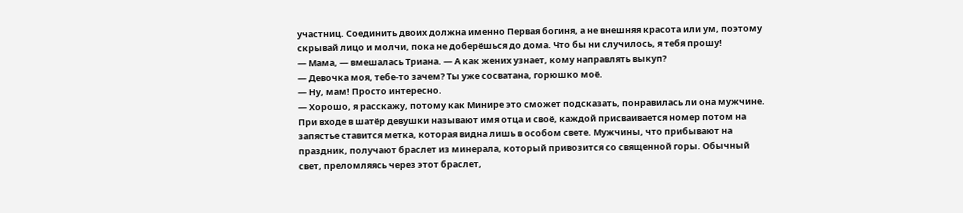участниц. Соединить двоих должна именно Первая богиня, а не внешняя красота или ум, поэтому скрывай лицо и молчи, пока не доберёшься до дома. Что бы ни случилось, я тебя прошу!
— Мама, — вмешалась Триана. — А как жених узнает, кому направлять выкуп?
— Девочка моя, тебе-то зачем? Ты уже сосватана, горюшко моё.
— Ну, мам! Просто интересно.
— Хорошо, я расскажу, потому как Минире это сможет подсказать, понравилась ли она мужчине. При входе в шатёр девушки называют имя отца и своё, каждой присваивается номер потом на запястье ставится метка, которая видна лишь в особом свете. Мужчины, что прибывают на праздник, получают браслет из минерала, который привозится со священной горы. Обычный свет, преломляясь через этот браслет,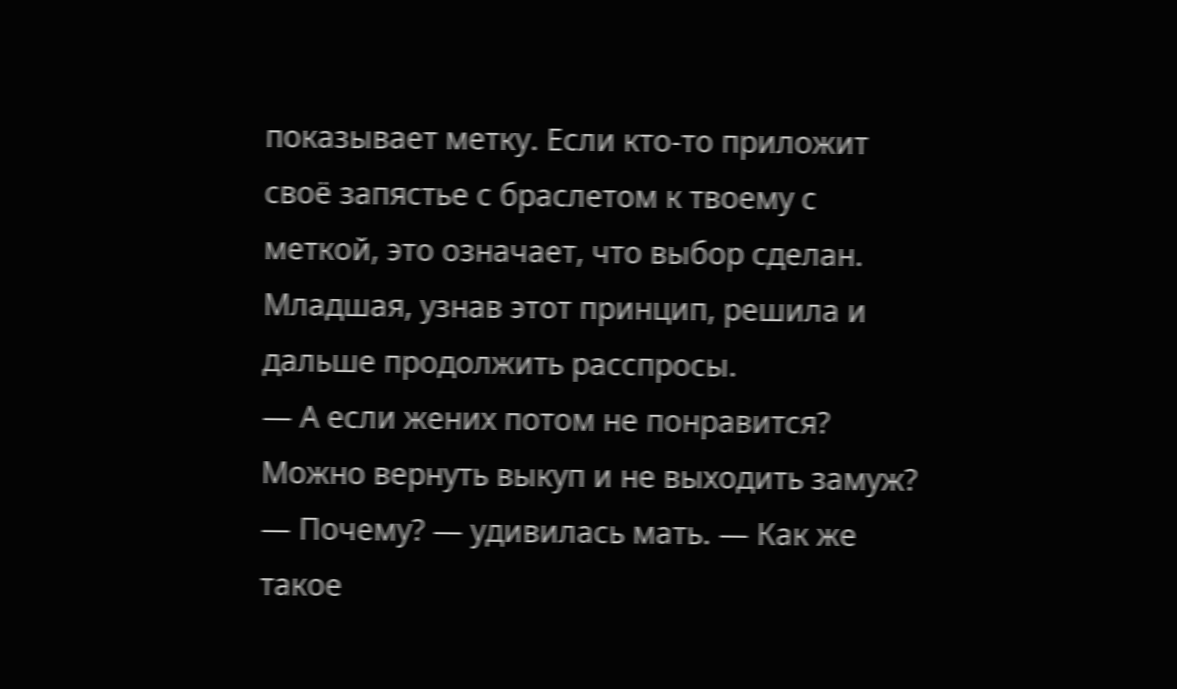показывает метку. Если кто-то приложит своё запястье с браслетом к твоему с меткой, это означает, что выбор сделан.
Младшая, узнав этот принцип, решила и дальше продолжить расспросы.
— А если жених потом не понравится? Можно вернуть выкуп и не выходить замуж?
— Почему? — удивилась мать. — Как же такое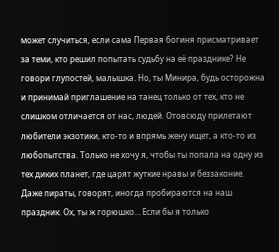может случиться, если сама Первая богиня присматривает за теми, кто решил попытать судьбу на её празднике? Не говори глупостей, малышка. Но, ты Минира, будь осторожна и принимай приглашение на танец только от тех, кто не слишком отличается от нас, людей. Отовсюду прилетают любители экзотики, кто-то и впрямь жену ищет, а кто-то из любопытства. Только не хочу я, чтобы ты попала на одну из тех диких планет, где царят жуткие нравы и беззаконие. Даже пираты, говорят, иногда пробираются на наш праздник. Ох, ты ж горюшко… Если бы я только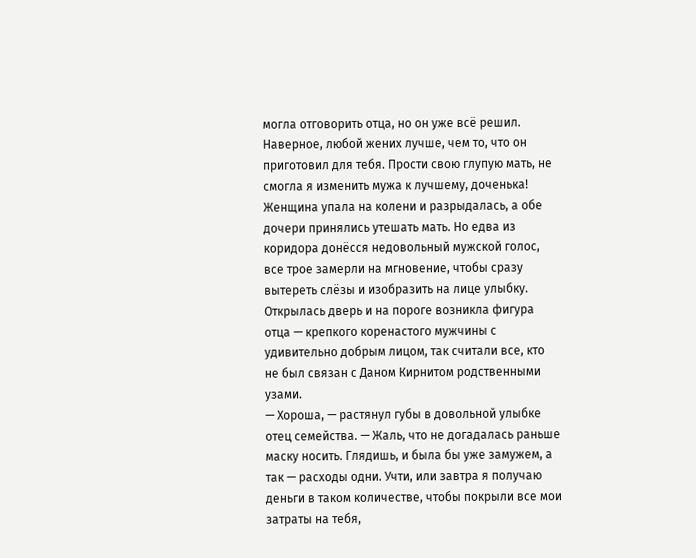могла отговорить отца, но он уже всё решил. Наверное, любой жених лучше, чем то, что он приготовил для тебя. Прости свою глупую мать, не смогла я изменить мужа к лучшему, доченька!
Женщина упала на колени и разрыдалась, а обе дочери принялись утешать мать. Но едва из коридора донёсся недовольный мужской голос, все трое замерли на мгновение, чтобы сразу вытереть слёзы и изобразить на лице улыбку. Открылась дверь и на пороге возникла фигура отца — крепкого коренастого мужчины с удивительно добрым лицом, так считали все, кто не был связан с Даном Кирнитом родственными узами.
— Хороша, — растянул губы в довольной улыбке отец семейства. — Жаль, что не догадалась раньше маску носить. Глядишь, и была бы уже замужем, а так — расходы одни. Учти, или завтра я получаю деньги в таком количестве, чтобы покрыли все мои затраты на тебя,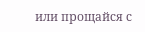или прощайся с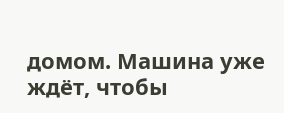домом. Машина уже ждёт, чтобы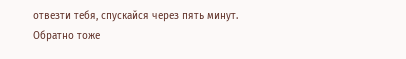отвезти тебя, спускайся через пять минут. Обратно тоже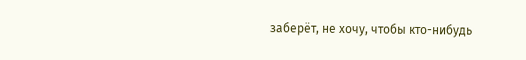заберёт, не хочу, чтобы кто-нибудь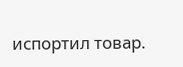испортил товар.